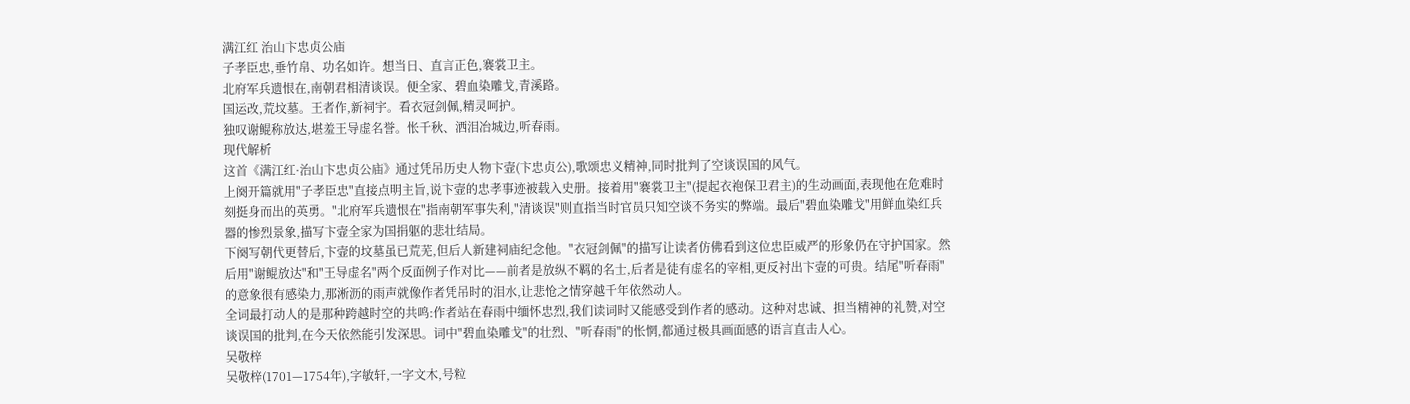满江红 治山卞忠贞公庙
子孝臣忠,垂竹帛、功名如许。想当日、直言正色,褰裳卫主。
北府军兵遗恨在,南朝君相清谈误。便全家、碧血染雕戈,青溪路。
国运改,荒坟墓。王者作,新祠宇。看衣冠剑佩,精灵呵护。
独叹谢鲲称放达,堪羞王导虚名誉。怅千秋、洒泪冶城边,听春雨。
现代解析
这首《满江红·治山卞忠贞公庙》通过凭吊历史人物卞壸(卞忠贞公),歌颂忠义精神,同时批判了空谈误国的风气。
上阕开篇就用"子孝臣忠"直接点明主旨,说卞壸的忠孝事迹被载入史册。接着用"褰裳卫主"(提起衣袍保卫君主)的生动画面,表现他在危难时刻挺身而出的英勇。"北府军兵遗恨在"指南朝军事失利,"清谈误"则直指当时官员只知空谈不务实的弊端。最后"碧血染雕戈"用鲜血染红兵器的惨烈景象,描写卞壸全家为国捐躯的悲壮结局。
下阕写朝代更替后,卞壸的坟墓虽已荒芜,但后人新建祠庙纪念他。"衣冠剑佩"的描写让读者仿佛看到这位忠臣威严的形象仍在守护国家。然后用"谢鲲放达"和"王导虚名"两个反面例子作对比——前者是放纵不羁的名士,后者是徒有虚名的宰相,更反衬出卞壸的可贵。结尾"听春雨"的意象很有感染力,那淅沥的雨声就像作者凭吊时的泪水,让悲怆之情穿越千年依然动人。
全词最打动人的是那种跨越时空的共鸣:作者站在春雨中缅怀忠烈,我们读词时又能感受到作者的感动。这种对忠诚、担当精神的礼赞,对空谈误国的批判,在今天依然能引发深思。词中"碧血染雕戈"的壮烈、"听春雨"的怅惘,都通过极具画面感的语言直击人心。
吴敬梓
吴敬梓(1701—1754年),字敏轩,一字文木,号粒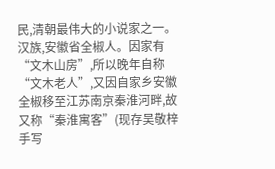民,清朝最伟大的小说家之一。汉族,安徽省全椒人。因家有“文木山房”,所以晚年自称“文木老人”,又因自家乡安徽全椒移至江苏南京秦淮河畔,故又称“秦淮寓客”(现存吴敬梓手写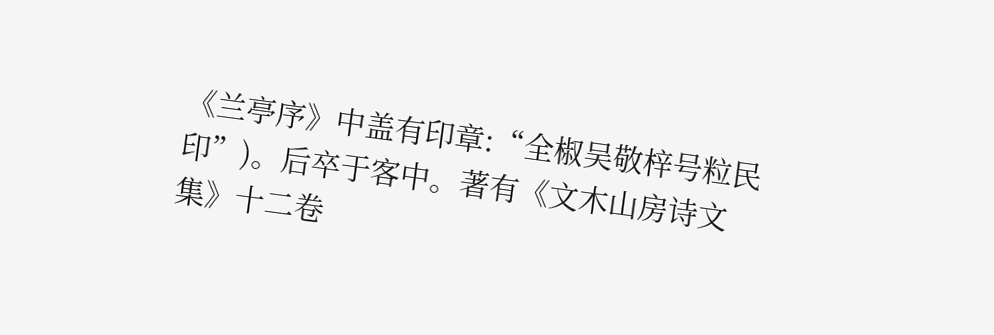《兰亭序》中盖有印章:“全椒吴敬梓号粒民印”)。后卒于客中。著有《文木山房诗文集》十二卷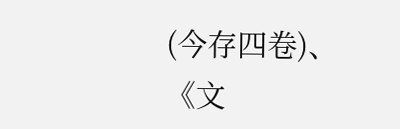(今存四卷)、《文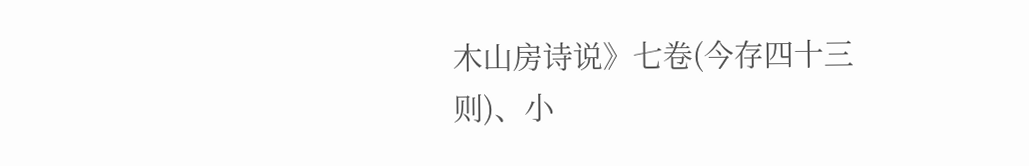木山房诗说》七卷(今存四十三则)、小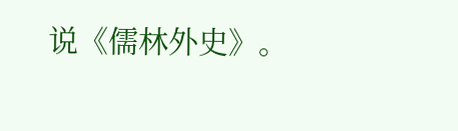说《儒林外史》。